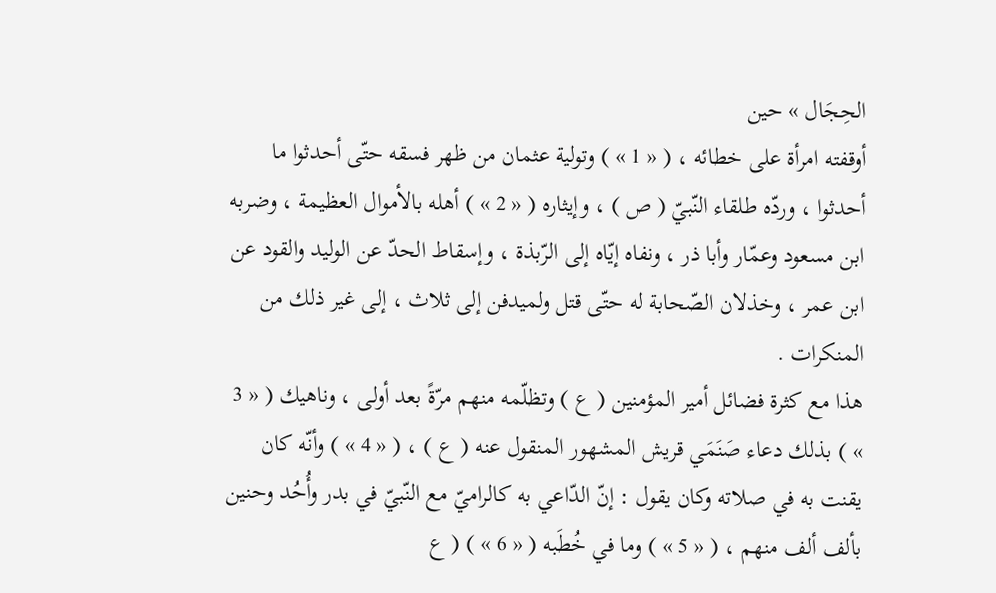الحِجَال » حين
أوقفته امرأة على خطائه ، ( « 1 » ) وتولية عثمان من ظهر فسقه حتّى أحدثوا ما أحدثوا ، وردّه طلقاء النّبيّ ( ص ) ، وإيثاره ( « 2 » ) أهله بالأموال العظيمة ، وضربه ابن مسعود وعمّار وأبا ذر ، ونفاه إيّاه إلى الرّبذة ، وإسقاط الحدّ عن الوليد والقود عن ابن عمر ، وخذلان الصّحابة له حتّى قتل ولميدفن إلى ثلاث ، إلى غير ذلك من المنكرات .
هذا مع كثرة فضائل أمير المؤمنين ( ع ) وتظلّمه منهم مرّةً بعد أولى ، وناهيك ( « 3 » ) بذلك دعاء صَنَمَي قريش المشهور المنقول عنه ( ع ) ، ( « 4 » ) وأنّه كان يقنت به في صلاته وكان يقول : إنّ الدّاعي به كالراميّ مع النّبيّ في بدر وأُحُد وحنين بألف ألف منهم ، ( « 5 » ) وما في خُطَبه ( « 6 » ) ( ع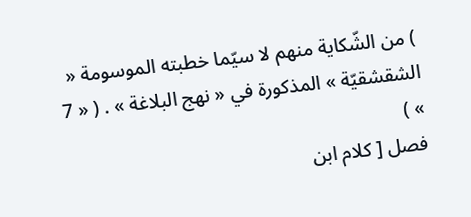) من الشّكاية منهم لا سيّما خطبته الموسومة « الشقشقيّة » المذكورة في « نهج البلاغة » . ( « 7 » )
فصل [ كلام ابن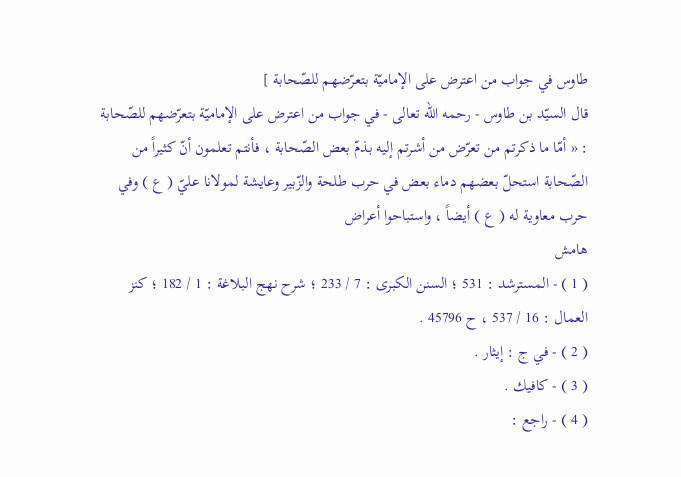طاوس في جواب من اعترض على الإماميّة بتعرّضهم للصّحابة ]
قال السيّد بن طاوس - رحمه الله تعالى - في جواب من اعترض على الإماميّة بتعرّضهم للصّحابة : « أمّا ما ذكرتم من تعرّض من أشرتم إليه بذمّ بعض الصّحابة ، فأنتم تعلمون أنّ كثيراً من الصّحابة استحلّ بعضهم دماء بعض في حرب طلحة والزّبير وعايشة لمولانا عليّ ( ع ) وفي حرب معاوية له ( ع ) أيضاً ، واستباحوا أعراض
هامش
( 1 ) - المسترشد : 531 ؛ السنن الكبرى : 7 / 233 ؛ شرح نهج البلاغة : 1 / 182 ؛ كنز العمال : 16 / 537 ، ح 45796 .
( 2 ) - في ج : إيثار .
( 3 ) - كافيك .
( 4 ) - راجع :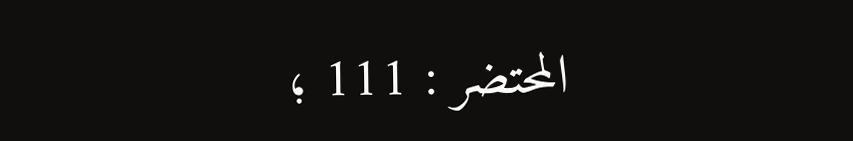المحتضر : 111 ؛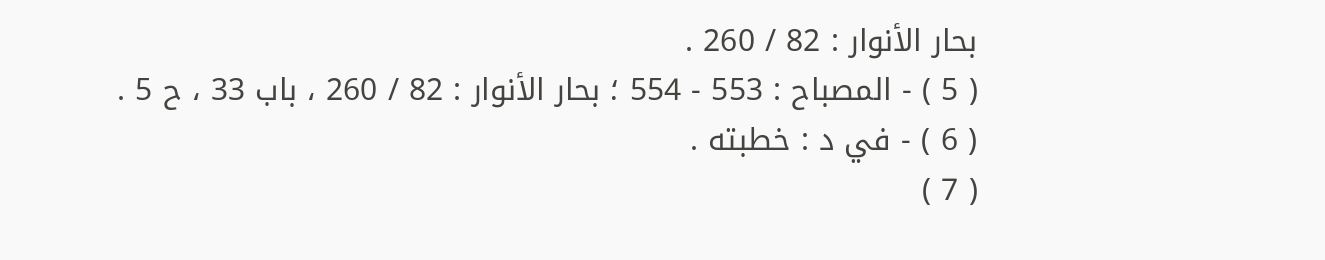بحار الأنوار : 82 / 260 .
( 5 ) - المصباح : 553 - 554 ؛ بحار الأنوار : 82 / 260 ، باب 33 ، ح 5 .
( 6 ) - في د : خطبته .
( 7 )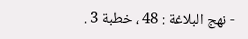- نهج البلاغة : 48 ، خطبة 3 .